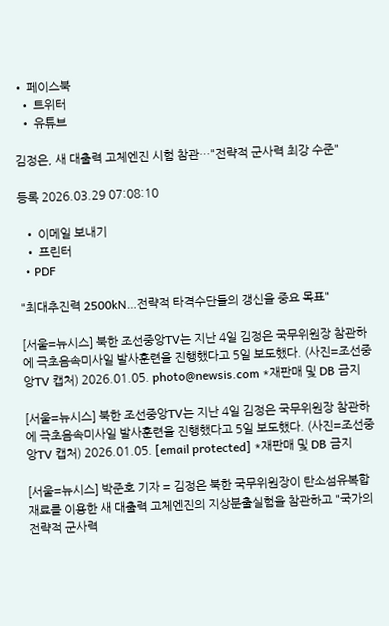• 페이스북
  • 트위터
  • 유튜브

김정은, 새 대출력 고체엔진 시험 참관…"전략적 군사력 최강 수준"

등록 2026.03.29 07:08:10

  • 이메일 보내기
  • 프린터
  • PDF

"최대추진력 2500kN…전략적 타격수단들의 갱신을 중요 목표"

[서울=뉴시스] 북한 조선중앙TV는 지난 4일 김정은 국무위원장 참관하에 극초음속미사일 발사훈련을 진행했다고 5일 보도했다. (사진=조선중앙TV 캡처) 2026.01.05. photo@newsis.com *재판매 및 DB 금지

[서울=뉴시스] 북한 조선중앙TV는 지난 4일 김정은 국무위원장 참관하에 극초음속미사일 발사훈련을 진행했다고 5일 보도했다. (사진=조선중앙TV 캡처) 2026.01.05. [email protected] *재판매 및 DB 금지

[서울=뉴시스] 박준호 기자 = 김정은 북한 국무위원장이 탄소섬유복합재료를 이용한 새 대출력 고체엔진의 지상분출실험을 참관하고 "국가의 전략적 군사력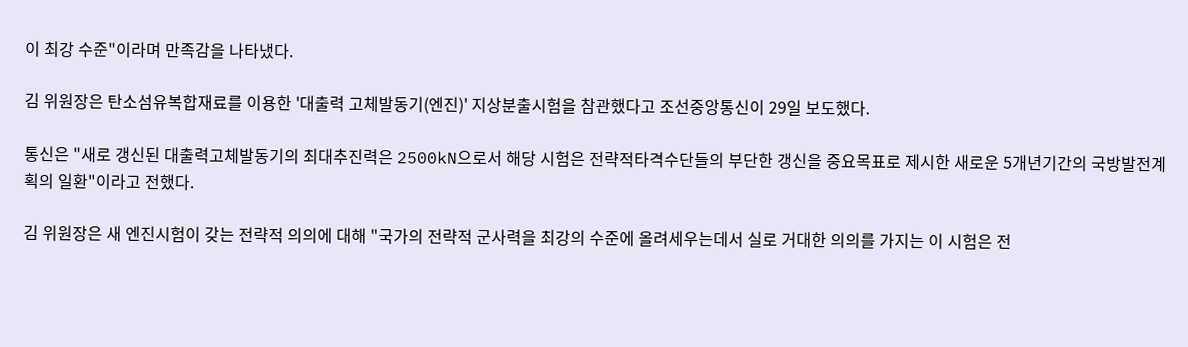이 최강 수준"이라며 만족감을 나타냈다.

김 위원장은 탄소섬유복합재료를 이용한 '대출력 고체발동기(엔진)' 지상분출시험을 참관했다고 조선중앙통신이 29일 보도했다.

통신은 "새로 갱신된 대출력고체발동기의 최대추진력은 2500kN으로서 해당 시험은 전략적타격수단들의 부단한 갱신을 중요목표로 제시한 새로운 5개년기간의 국방발전계획의 일환"이라고 전했다.

김 위원장은 새 엔진시험이 갖는 전략적 의의에 대해 "국가의 전략적 군사력을 최강의 수준에 올려세우는데서 실로 거대한 의의를 가지는 이 시험은 전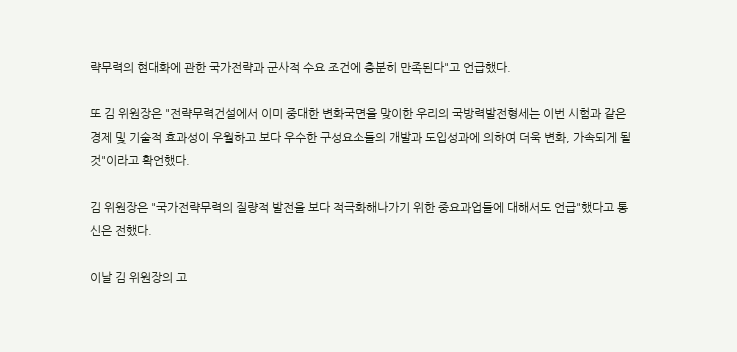략무력의 현대화에 관한 국가전략과 군사적 수요 조건에 충분히 만족된다"고 언급했다.

또 김 위원장은 "전략무력건설에서 이미 중대한 변화국면을 맞이한 우리의 국방력발전형세는 이번 시험과 같은 경제 및 기술적 효과성이 우월하고 보다 우수한 구성요소들의 개발과 도입성과에 의하여 더욱 변화, 가속되게 될 것"이라고 확언했다.

김 위원장은 "국가전략무력의 질량적 발전을 보다 적극화해나가기 위한 중요과업들에 대해서도 언급"했다고 통신은 전했다.

이날 김 위원장의 고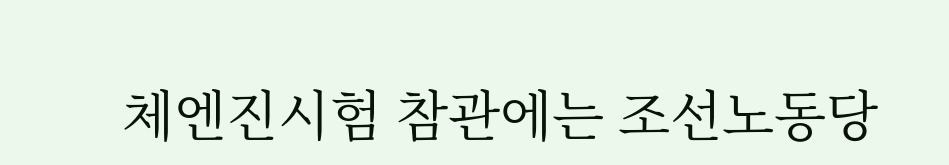체엔진시험 참관에는 조선노동당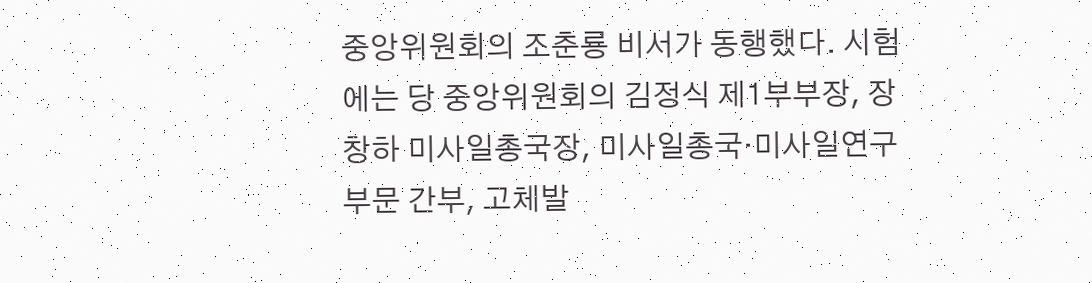중앙위원회의 조춘룡 비서가 동행했다. 시험에는 당 중앙위원회의 김정식 제1부부장, 장창하 미사일총국장, 미사일총국·미사일연구부문 간부, 고체발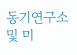동기연구소 및 미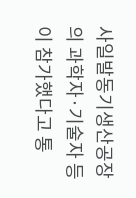사일발동기생산공장의 과학자·기술자 등이 참가했다고 통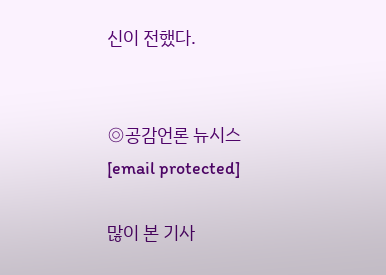신이 전했다.


◎공감언론 뉴시스 [email protected]

많이 본 기사